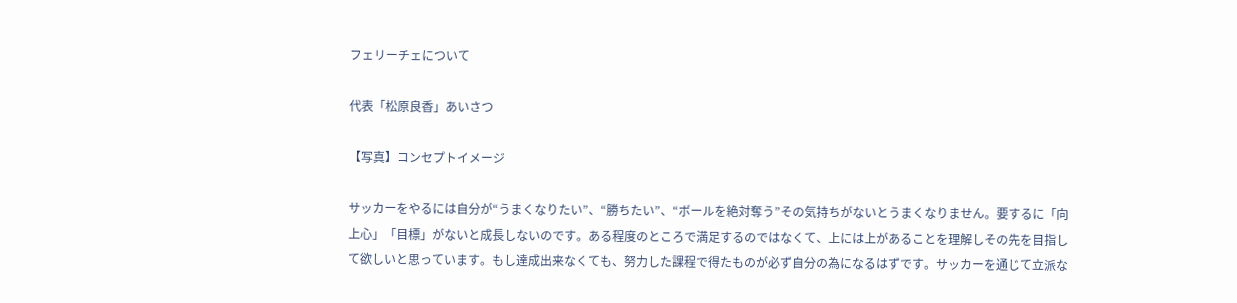フェリーチェについて

代表「松原良香」あいさつ

【写真】コンセプトイメージ

サッカーをやるには自分が“うまくなりたい”、“勝ちたい”、“ボールを絶対奪う”その気持ちがないとうまくなりません。要するに「向上心」「目標」がないと成長しないのです。ある程度のところで満足するのではなくて、上には上があることを理解しその先を目指して欲しいと思っています。もし達成出来なくても、努力した課程で得たものが必ず自分の為になるはずです。サッカーを通じて立派な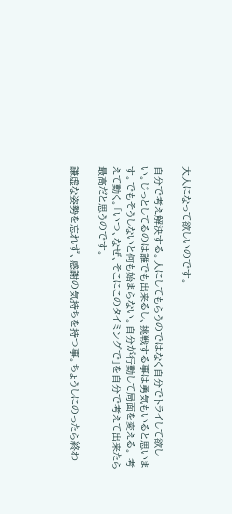大人になって欲しいのです。

自分で考え解決する。人にしてもらうのではなく自分でトライして欲しい。じっとしてるのは誰でも出来るし、挑戦する事は勇気もいると思います。でもそうしないと何も始まらない。自分が行動して局面を変える。 考えて動く。「いつ、なぜ、そこにこのタイミングで」を自分で考えて出来たら最高だと思うのです。

謙虚な姿勢を忘れず、感謝の気持ちを持つ事。ちょうしにのったら終わ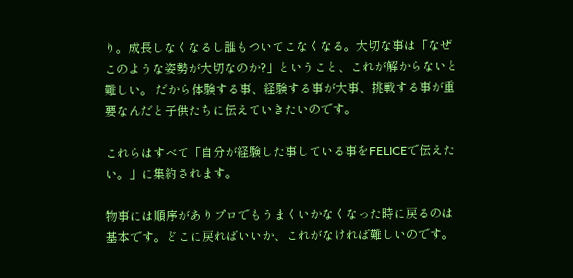り。成長しなくなるし誰もついてこなくなる。大切な事は「なぜこのような姿勢が大切なのか?」ということ、これが解からないと難しい。 だから体験する事、経験する事が大事、挑戦する事が重要なんだと子供たちに伝えていきたいのです。

これらはすべて「自分が経験した事している事をFELICEで伝えたい。」に集約されます。

物事には順序がありプロでもうまくいかなくなった時に戻るのは基本です。どこに戻ればいいか、これがなければ難しいのです。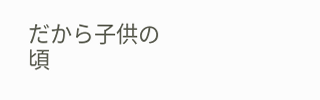だから子供の頃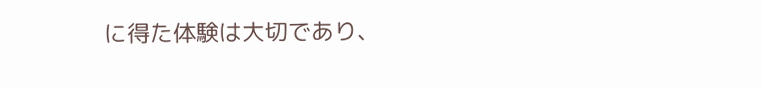に得た体験は大切であり、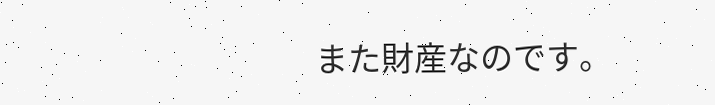また財産なのです。